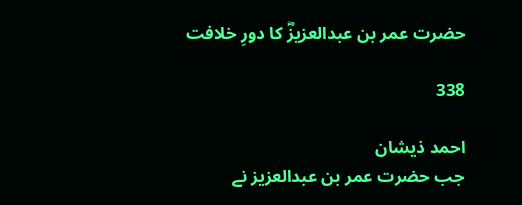حضرت عمر بن عبدالعزیزؓ کا دورِ خلافت

338

احمد ذیشان
جب حضرت عمر بن عبدالعزیز نے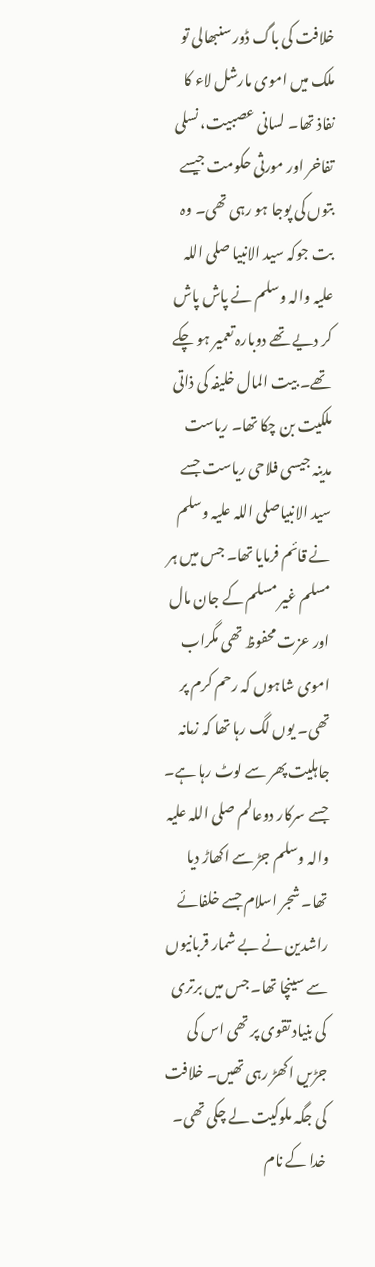خلافت کی باگ ڈور سنبھالی تو ملک میں اموی مارشل لاء کا نفاذ تھا۔ لسانی عصبیت، نسلی تفاخر اور مورثی حکومت جیسے بتوں کی پوجا ہو رہی تھی۔ وہ بت جوکہ سید الانبیا صلی اللہ علیہ والہ وسلم نے پاش پاش کر دیے تھے دوبارہ تعمیر ہو چکے تھے۔ بیت المال خلیفہ کی ذاتی ملکیت بن چکا تھا۔ ریاست مدینہ جیسی فلاحی ریاست جسے سید الانبیاصلی اللہ علیہ وسلم نے قائم فرمایا تھا۔ جس میں ہر مسلم غیر مسلم کے جان مال اور عزت محفوظ تھی مگراب اموی شاہوں کہ رحم کرم پر تھی۔ یوں لگ رہا تھا کہ زمانہ جاہلیت پھر سے لوٹ رہا ہے۔ جسے سرکار دوعالم صلی اللہ علیہ والہ وسلم جڑ سے اکھاڑ دیا تھا۔ شجر اسلام جسے خلفائے راشدین نے بے شمار قربانیوں سے سینچا تھا۔ جس میں برتری کی بنیاد تقوی پر تھی اس کی جڑیں اکھڑ رہی تھیں۔ خلافت کی جگہ ملوکیت لے چکی تھی۔ خدا کے نام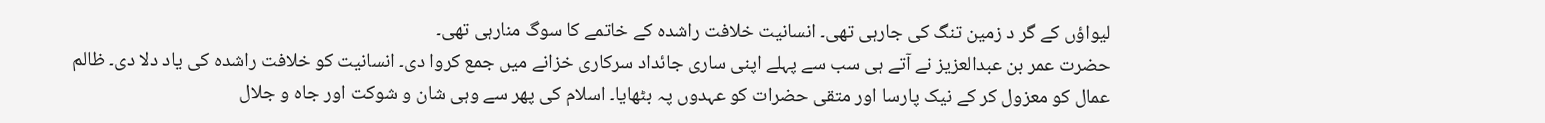لیواؤں کے گر د زمین تنگ کی جارہی تھی۔ انسانیت خلافت راشدہ کے خاتمے کا سوگ منارہی تھی۔
حضرت عمر بن عبدالعزیز نے آتے ہی سب سے پہلے اپنی ساری جائداد سرکاری خزانے میں جمع کروا دی۔ انسانیت کو خلافت راشدہ کی یاد دلا دی۔ ظالم عمال کو معزول کر کے نیک پارسا اور متقی حضرات کو عہدوں پہ بٹھایا۔ اسلام کی پھر سے وہی شان و شوکت اور جاہ و جلال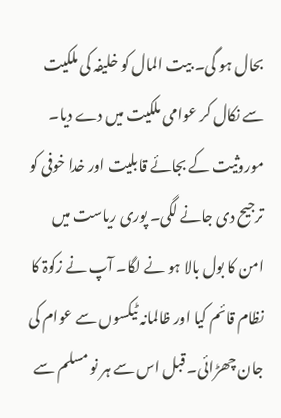بحال ہو گی۔ بیت المال کو خلیفہ کی ملکیت سے نکال کر عوامی ملکیت میں دے دیا۔ موروثیت کے بجائے قابلیت اور خدا خوفی کو ترجیح دی جانے لگی۔ پوری ریاست میں امن کا بول بالا ہو نے لگا۔ آپ نے زکوۃ کا نظام قائم کیا اور ظالمانہ ٹیکسوں سے عوام کی جان چھڑائی۔ قبل اس سے ہر نو مسلم سے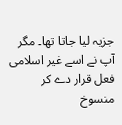جزیہ لیا جاتا تھا۔ مگر آپ نے اسے غیر اسلامی فعل قرار دے کر منسوخ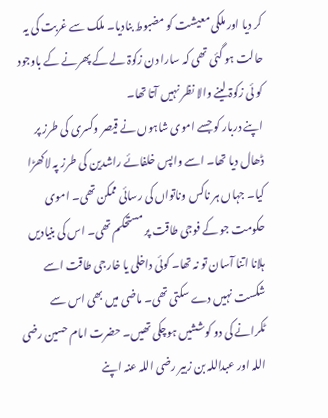کر دیا اور ملکی معیشت کو مضبوط بنادیا۔ ملک سے غربت کی یہ حالت ہو گئی تھی کہ سارا دن زکوۃ لے کے پھرنے کے باوجود کو ئی زکوۃ لینے والا نظر نہیں آتا تھا۔
اپنے دربار کو جسے اموی شاہوں نے قیصر وکسری کی طرز پر ڈھال دیا تھا۔ اسے واپس خلفائے راشدین کی طرز پہ لاکھڑا کیا۔ جہاں ہر ناکس وناتواں کی رسائی ممکن تھی۔ اموی حکومت جو کے فوجی طاقت پر مستحکم تھی۔ اس کی بنیادیں ہلانا اتنا آسان تو نہ تھا۔ کوئی داخلی یا خارجی طاقت اسے شکست نہیں دے سکتی تھی۔ ماضی میں بھی اس سے ٹکرانے کی دو کوششیں ہوچکی تھیں۔ حضرت امام حسین رضی اللہ اور عبداللہ بن زبیر رضی اللہ عنہ اپنے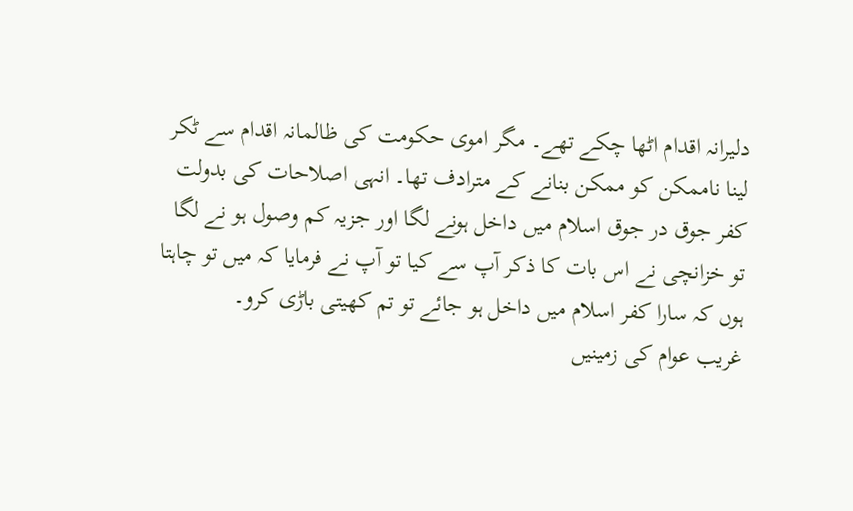دلیرانہ اقدام اٹھا چکے تھے۔ مگر اموی حکومت کی ظالمانہ اقدام سے ٹکر لینا ناممکن کو ممکن بنانے کے مترادف تھا۔ انہی اصلاحات کی بدولت کفر جوق در جوق اسلام میں داخل ہونے لگا اور جزیہ کم وصول ہو نے لگا تو خزانچی نے اس بات کا ذکر آپ سے کیا تو آپ نے فرمایا کہ میں تو چاہتا ہوں کہ سارا کفر اسلام میں داخل ہو جائے تو تم کھیتی باڑی کرو۔
غریب عوام کی زمینیں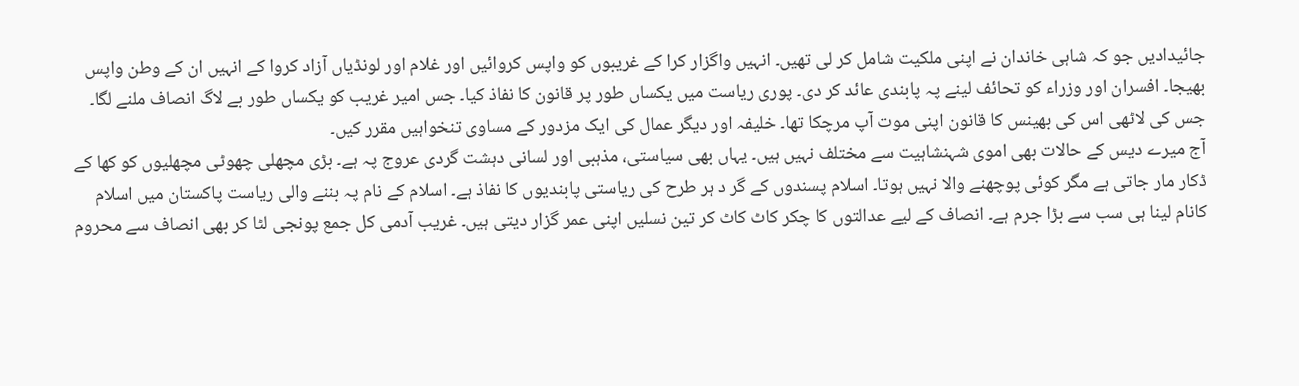جائیدادیں جو کہ شاہی خاندان نے اپنی ملکیت شامل کر لی تھیں۔ انہیں واگزار کرا کے غریبوں کو واپس کروائیں اور غلام اور لونڈیاں آزاد کروا کے انہیں ان کے وطن واپس بھیجا۔ افسران اور وزراء کو تحائف لینے پہ پابندی عائد کر دی۔ پوری ریاست میں یکساں طور پر قانون کا نفاذ کیا۔ جس امیر غریب کو یکساں طور بے لاگ انصاف ملنے لگا۔ جس کی لاٹھی اس کی بھینس کا قانون اپنی موت آپ مرچکا تھا۔ خلیفہ اور دیگر عمال کی ایک مزدور کے مساوی تنخواہیں مقرر کیں۔
آج میرے دیس کے حالات بھی اموی شہنشاہیت سے مختلف نہیں ہیں۔ یہاں بھی سیاستی، مذہبی اور لسانی دہشت گردی عروج پہ ہے۔ بڑی مچھلی چھوٹی مچھلیوں کو کھا کے ڈکار مار جاتی ہے مگر کوئی پوچھنے والا نہیں ہوتا۔ اسلام پسندوں کے گر د ہر طرح کی ریاستی پابندیوں کا نفاذ ہے۔ اسلام کے نام پہ بننے والی ریاست پاکستان میں اسلام کانام لینا ہی سب سے بڑا جرم ہے۔ انصاف کے لیے عدالتوں کا چکر کاٹ کاٹ کر تین نسلیں اپنی عمر گزار دیتی ہیں۔ غریب آدمی کل جمع پونجی لٹا کر بھی انصاف سے محروم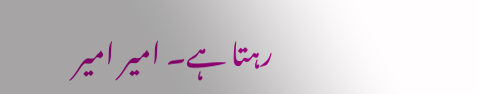رہتا ہے۔ امیر امیر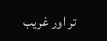تر اور غریب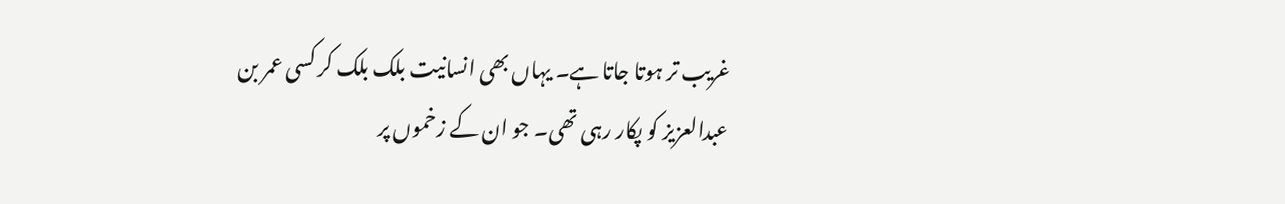غریب تر ہوتا جاتا ہے۔ یہاں بھی انسانیت بلک بلک کر کسی عمر بن عبدالعزیز کو پکار رہی تھی۔ جو ان کے زخموں پر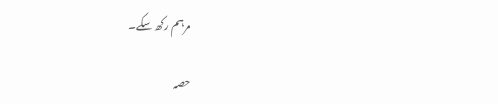مرہم رکھ سکے۔

حصہ